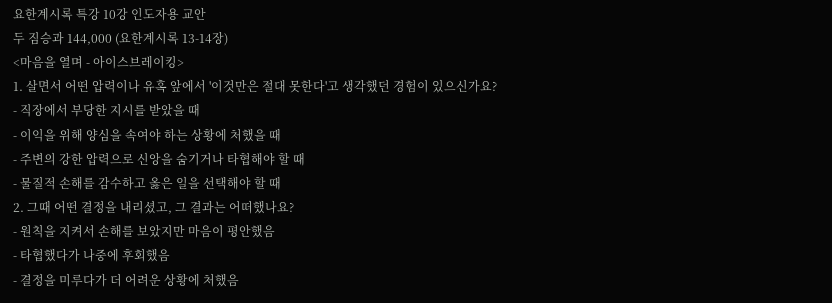요한계시록 특강 10강 인도자용 교안
두 짐승과 144,000 (요한계시록 13-14장)
<마음을 열며 - 아이스브레이킹>
1. 살면서 어떤 압력이나 유혹 앞에서 '이것만은 절대 못한다'고 생각했던 경험이 있으신가요?
- 직장에서 부당한 지시를 받았을 때
- 이익을 위해 양심을 속여야 하는 상황에 처했을 때
- 주변의 강한 압력으로 신앙을 숨기거나 타협해야 할 때
- 물질적 손해를 감수하고 옳은 일을 선택해야 할 때
2. 그때 어떤 결정을 내리셨고, 그 결과는 어떠했나요?
- 원칙을 지켜서 손해를 보았지만 마음이 평안했음
- 타협했다가 나중에 후회했음
- 결정을 미루다가 더 어려운 상황에 처했음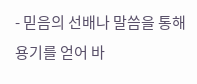- 믿음의 선배나 말씀을 통해 용기를 얻어 바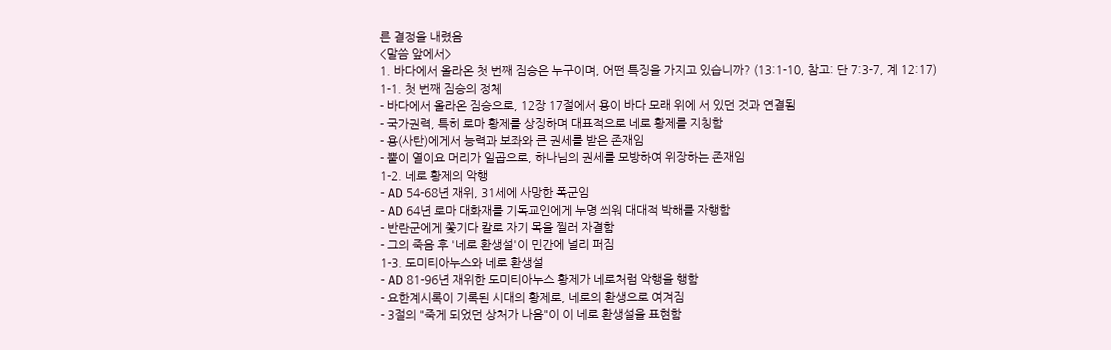른 결정을 내렸음
<말씀 앞에서>
1. 바다에서 올라온 첫 번째 짐승은 누구이며, 어떤 특징을 가지고 있습니까? (13:1-10, 참고: 단 7:3-7, 계 12:17)
1-1. 첫 번째 짐승의 정체
- 바다에서 올라온 짐승으로, 12장 17절에서 용이 바다 모래 위에 서 있던 것과 연결됨
- 국가권력, 특히 로마 황제를 상징하며 대표적으로 네로 황제를 지칭함
- 용(사탄)에게서 능력과 보좌와 큰 권세를 받은 존재임
- 뿔이 열이요 머리가 일곱으로, 하나님의 권세를 모방하여 위장하는 존재임
1-2. 네로 황제의 악행
- AD 54-68년 재위, 31세에 사망한 폭군임
- AD 64년 로마 대화재를 기독교인에게 누명 씌워 대대적 박해를 자행함
- 반란군에게 쫓기다 칼로 자기 목을 찔러 자결함
- 그의 죽음 후 '네로 환생설'이 민간에 널리 퍼짐
1-3. 도미티아누스와 네로 환생설
- AD 81-96년 재위한 도미티아누스 황제가 네로처럼 악행을 행함
- 요한계시록이 기록된 시대의 황제로, 네로의 환생으로 여겨짐
- 3절의 "죽게 되었던 상처가 나음"이 이 네로 환생설을 표현함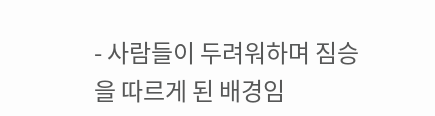- 사람들이 두려워하며 짐승을 따르게 된 배경임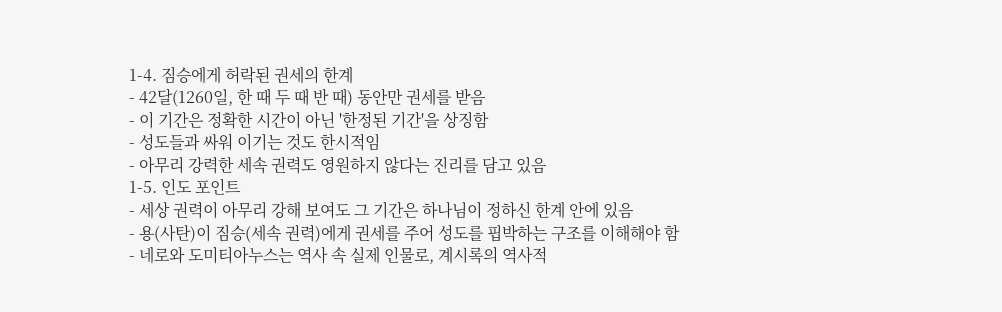1-4. 짐승에게 허락된 권세의 한계
- 42달(1260일, 한 때 두 때 반 때) 동안만 권세를 받음
- 이 기간은 정확한 시간이 아닌 '한정된 기간'을 상징함
- 성도들과 싸워 이기는 것도 한시적임
- 아무리 강력한 세속 권력도 영원하지 않다는 진리를 담고 있음
1-5. 인도 포인트
- 세상 권력이 아무리 강해 보여도 그 기간은 하나님이 정하신 한계 안에 있음
- 용(사탄)이 짐승(세속 권력)에게 권세를 주어 성도를 핍박하는 구조를 이해해야 함
- 네로와 도미티아누스는 역사 속 실제 인물로, 계시록의 역사적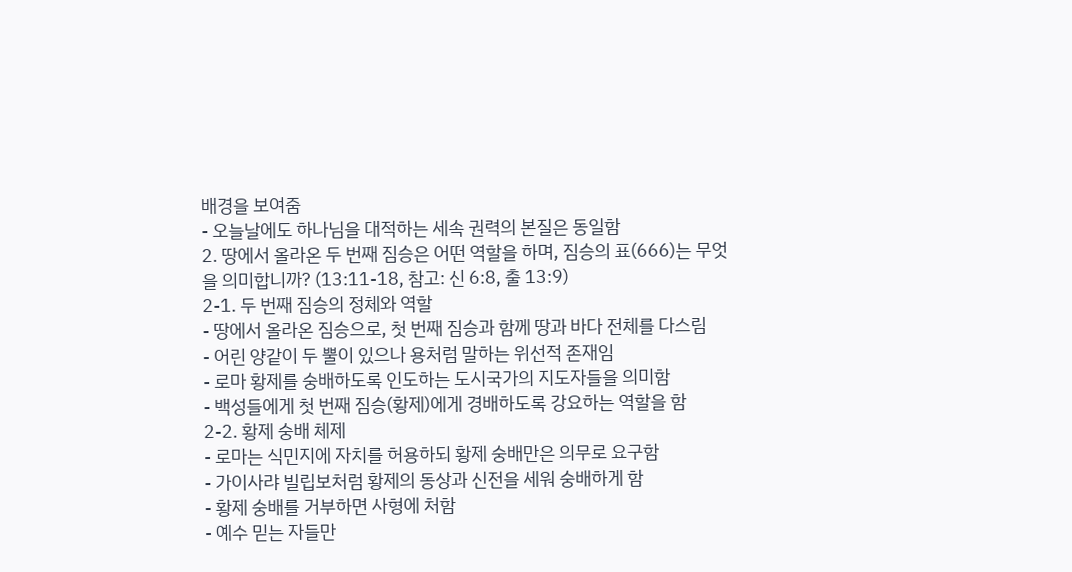배경을 보여줌
- 오늘날에도 하나님을 대적하는 세속 권력의 본질은 동일함
2. 땅에서 올라온 두 번째 짐승은 어떤 역할을 하며, 짐승의 표(666)는 무엇을 의미합니까? (13:11-18, 참고: 신 6:8, 출 13:9)
2-1. 두 번째 짐승의 정체와 역할
- 땅에서 올라온 짐승으로, 첫 번째 짐승과 함께 땅과 바다 전체를 다스림
- 어린 양같이 두 뿔이 있으나 용처럼 말하는 위선적 존재임
- 로마 황제를 숭배하도록 인도하는 도시국가의 지도자들을 의미함
- 백성들에게 첫 번째 짐승(황제)에게 경배하도록 강요하는 역할을 함
2-2. 황제 숭배 체제
- 로마는 식민지에 자치를 허용하되 황제 숭배만은 의무로 요구함
- 가이사랴 빌립보처럼 황제의 동상과 신전을 세워 숭배하게 함
- 황제 숭배를 거부하면 사형에 처함
- 예수 믿는 자들만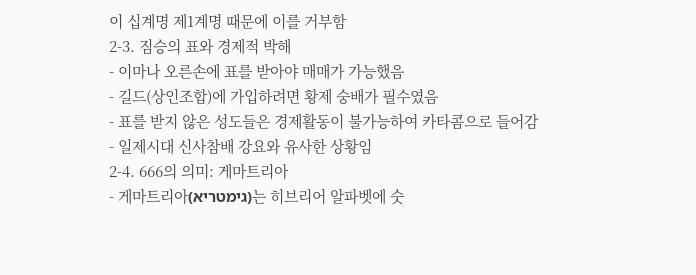이 십계명 제1계명 때문에 이를 거부함
2-3. 짐승의 표와 경제적 박해
- 이마나 오른손에 표를 받아야 매매가 가능했음
- 길드(상인조합)에 가입하려면 황제 숭배가 필수였음
- 표를 받지 않은 성도들은 경제활동이 불가능하여 카타콤으로 들어감
- 일제시대 신사참배 강요와 유사한 상황임
2-4. 666의 의미: 게마트리아
- 게마트리아(גימטריא)는 히브리어 알파벳에 숫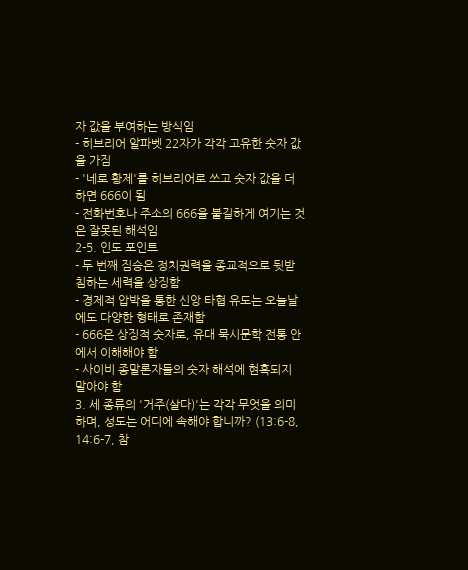자 값을 부여하는 방식임
- 히브리어 알파벳 22자가 각각 고유한 숫자 값을 가짐
- '네로 황제'를 히브리어로 쓰고 숫자 값을 더하면 666이 됨
- 전화번호나 주소의 666을 불길하게 여기는 것은 잘못된 해석임
2-5. 인도 포인트
- 두 번째 짐승은 정치권력을 종교적으로 뒷받침하는 세력을 상징함
- 경제적 압박을 통한 신앙 타협 유도는 오늘날에도 다양한 형태로 존재함
- 666은 상징적 숫자로, 유대 묵시문학 전통 안에서 이해해야 함
- 사이비 종말론자들의 숫자 해석에 현혹되지 말아야 함
3. 세 종류의 '거주(살다)'는 각각 무엇을 의미하며, 성도는 어디에 속해야 합니까? (13:6-8, 14:6-7, 참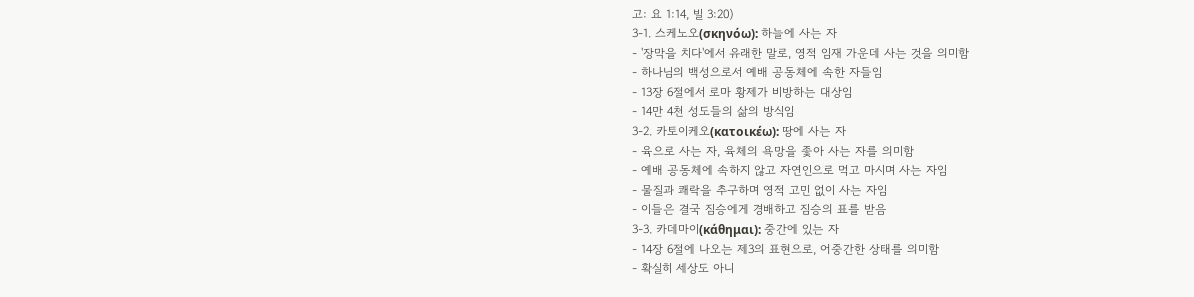고: 요 1:14, 빌 3:20)
3-1. 스케노오(σκηνόω): 하늘에 사는 자
- '장막을 치다'에서 유래한 말로, 영적 임재 가운데 사는 것을 의미함
- 하나님의 백성으로서 예배 공동체에 속한 자들임
- 13장 6절에서 로마 황제가 비방하는 대상임
- 14만 4천 성도들의 삶의 방식임
3-2. 카토이케오(κατοικέω): 땅에 사는 자
- 육으로 사는 자, 육체의 욕망을 좇아 사는 자를 의미함
- 예배 공동체에 속하지 않고 자연인으로 먹고 마시며 사는 자임
- 물질과 쾌락을 추구하며 영적 고민 없이 사는 자임
- 이들은 결국 짐승에게 경배하고 짐승의 표를 받음
3-3. 카데마이(κάθημαι): 중간에 있는 자
- 14장 6절에 나오는 제3의 표현으로, 어중간한 상태를 의미함
- 확실히 세상도 아니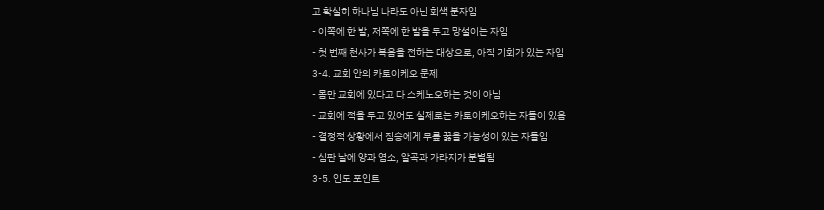고 확실히 하나님 나라도 아닌 회색 분자임
- 이쪽에 한 발, 저쪽에 한 발을 두고 망설이는 자임
- 첫 번째 천사가 복음을 전하는 대상으로, 아직 기회가 있는 자임
3-4. 교회 안의 카토이케오 문제
- 몸만 교회에 있다고 다 스케노오하는 것이 아님
- 교회에 적을 두고 있어도 실제로는 카토이케오하는 자들이 있음
- 결정적 상황에서 짐승에게 무릎 꿇을 가능성이 있는 자들임
- 심판 날에 양과 염소, 알곡과 가라지가 분별됨
3-5. 인도 포인트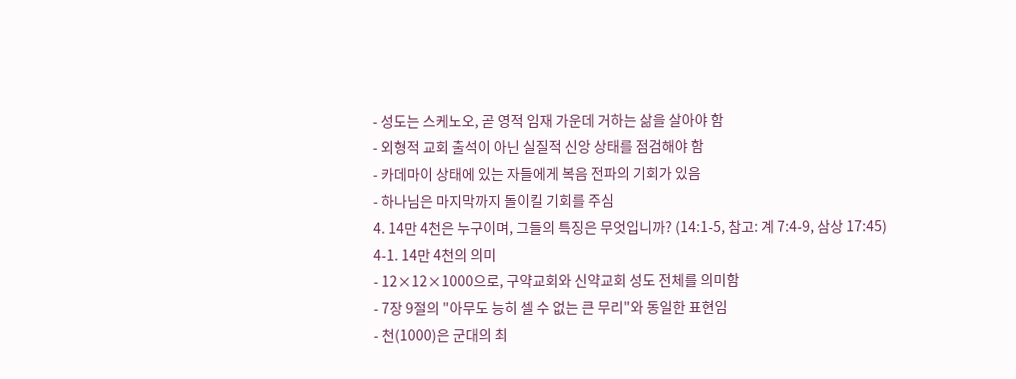- 성도는 스케노오, 곧 영적 임재 가운데 거하는 삶을 살아야 함
- 외형적 교회 출석이 아닌 실질적 신앙 상태를 점검해야 함
- 카데마이 상태에 있는 자들에게 복음 전파의 기회가 있음
- 하나님은 마지막까지 돌이킬 기회를 주심
4. 14만 4천은 누구이며, 그들의 특징은 무엇입니까? (14:1-5, 참고: 계 7:4-9, 삼상 17:45)
4-1. 14만 4천의 의미
- 12×12×1000으로, 구약교회와 신약교회 성도 전체를 의미함
- 7장 9절의 "아무도 능히 셀 수 없는 큰 무리"와 동일한 표현임
- 천(1000)은 군대의 최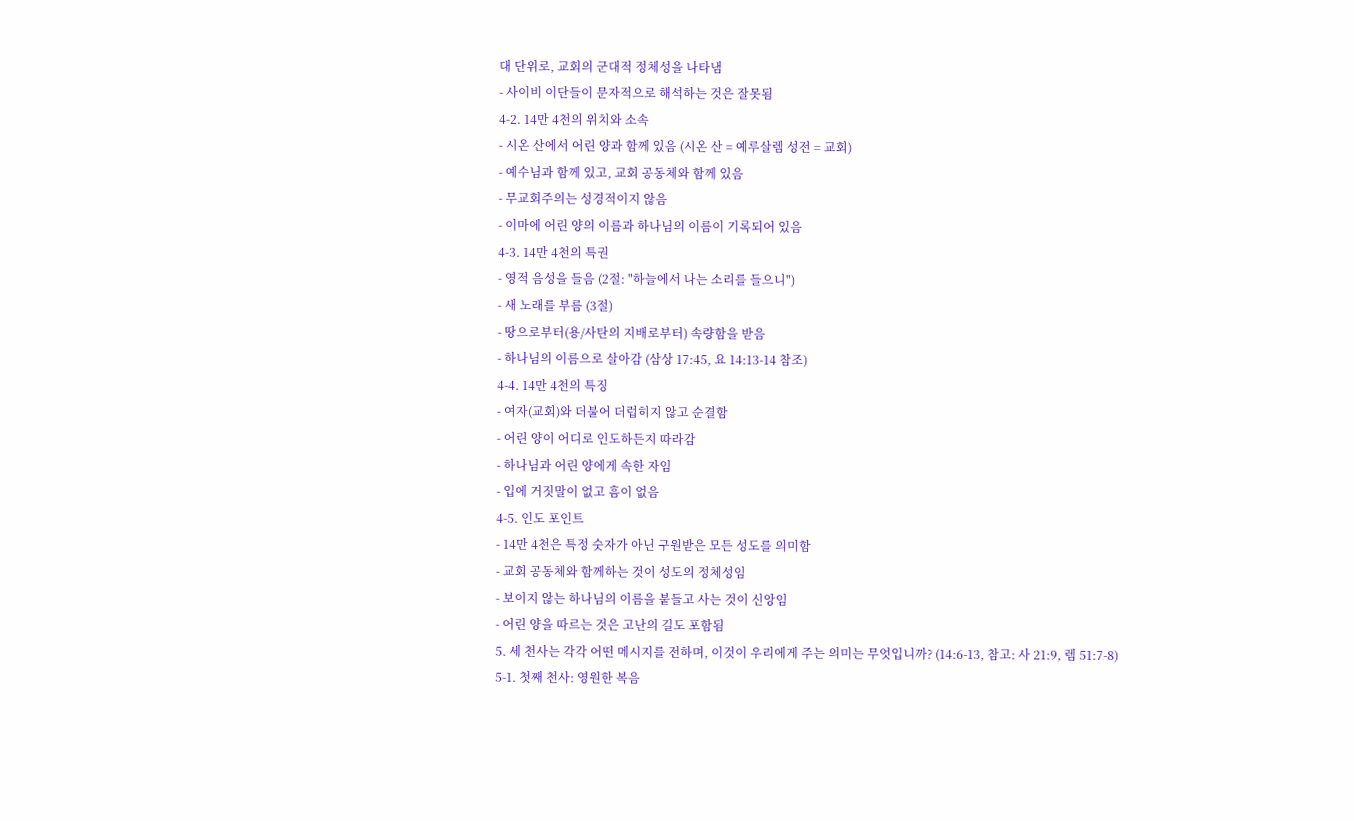대 단위로, 교회의 군대적 정체성을 나타냄
- 사이비 이단들이 문자적으로 해석하는 것은 잘못됨
4-2. 14만 4천의 위치와 소속
- 시온 산에서 어린 양과 함께 있음 (시온 산 = 예루살렘 성전 = 교회)
- 예수님과 함께 있고, 교회 공동체와 함께 있음
- 무교회주의는 성경적이지 않음
- 이마에 어린 양의 이름과 하나님의 이름이 기록되어 있음
4-3. 14만 4천의 특권
- 영적 음성을 들음 (2절: "하늘에서 나는 소리를 들으니")
- 새 노래를 부름 (3절)
- 땅으로부터(용/사탄의 지배로부터) 속량함을 받음
- 하나님의 이름으로 살아감 (삼상 17:45, 요 14:13-14 참조)
4-4. 14만 4천의 특징
- 여자(교회)와 더불어 더럽히지 않고 순결함
- 어린 양이 어디로 인도하든지 따라감
- 하나님과 어린 양에게 속한 자임
- 입에 거짓말이 없고 흠이 없음
4-5. 인도 포인트
- 14만 4천은 특정 숫자가 아닌 구원받은 모든 성도를 의미함
- 교회 공동체와 함께하는 것이 성도의 정체성임
- 보이지 않는 하나님의 이름을 붙들고 사는 것이 신앙임
- 어린 양을 따르는 것은 고난의 길도 포함됨
5. 세 천사는 각각 어떤 메시지를 전하며, 이것이 우리에게 주는 의미는 무엇입니까? (14:6-13, 참고: 사 21:9, 렘 51:7-8)
5-1. 첫째 천사: 영원한 복음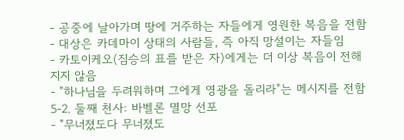- 공중에 날아가며 땅에 거주하는 자들에게 영원한 복음을 전함
- 대상은 카데마이 상태의 사람들, 즉 아직 망설이는 자들임
- 카토이케오(짐승의 표를 받은 자)에게는 더 이상 복음이 전해지지 않음
- "하나님을 두려워하며 그에게 영광을 돌리라"는 메시지를 전함
5-2. 둘째 천사: 바벨론 멸망 선포
- "무너졌도다 무너졌도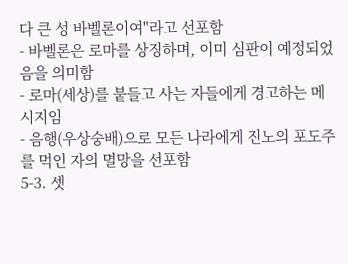다 큰 성 바벨론이여"라고 선포함
- 바벨론은 로마를 상징하며, 이미 심판이 예정되었음을 의미함
- 로마(세상)를 붙들고 사는 자들에게 경고하는 메시지임
- 음행(우상숭배)으로 모든 나라에게 진노의 포도주를 먹인 자의 멸망을 선포함
5-3. 셋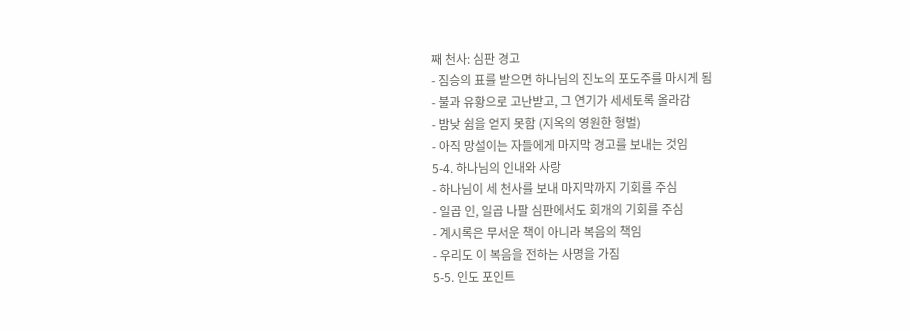째 천사: 심판 경고
- 짐승의 표를 받으면 하나님의 진노의 포도주를 마시게 됨
- 불과 유황으로 고난받고, 그 연기가 세세토록 올라감
- 밤낮 쉼을 얻지 못함 (지옥의 영원한 형벌)
- 아직 망설이는 자들에게 마지막 경고를 보내는 것임
5-4. 하나님의 인내와 사랑
- 하나님이 세 천사를 보내 마지막까지 기회를 주심
- 일곱 인, 일곱 나팔 심판에서도 회개의 기회를 주심
- 계시록은 무서운 책이 아니라 복음의 책임
- 우리도 이 복음을 전하는 사명을 가짐
5-5. 인도 포인트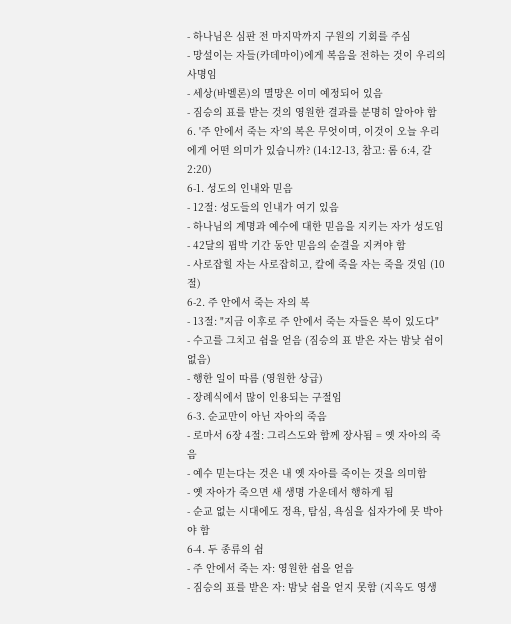- 하나님은 심판 전 마지막까지 구원의 기회를 주심
- 망설이는 자들(카데마이)에게 복음을 전하는 것이 우리의 사명임
- 세상(바벨론)의 멸망은 이미 예정되어 있음
- 짐승의 표를 받는 것의 영원한 결과를 분명히 알아야 함
6. '주 안에서 죽는 자'의 복은 무엇이며, 이것이 오늘 우리에게 어떤 의미가 있습니까? (14:12-13, 참고: 롬 6:4, 갈 2:20)
6-1. 성도의 인내와 믿음
- 12절: 성도들의 인내가 여기 있음
- 하나님의 계명과 예수에 대한 믿음을 지키는 자가 성도임
- 42달의 핍박 기간 동안 믿음의 순결을 지켜야 함
- 사로잡힐 자는 사로잡히고, 칼에 죽을 자는 죽을 것임 (10절)
6-2. 주 안에서 죽는 자의 복
- 13절: "지금 이후로 주 안에서 죽는 자들은 복이 있도다"
- 수고를 그치고 쉼을 얻음 (짐승의 표 받은 자는 밤낮 쉼이 없음)
- 행한 일이 따름 (영원한 상급)
- 장례식에서 많이 인용되는 구절임
6-3. 순교만이 아닌 자아의 죽음
- 로마서 6장 4절: 그리스도와 함께 장사됨 = 옛 자아의 죽음
- 예수 믿는다는 것은 내 옛 자아를 죽이는 것을 의미함
- 옛 자아가 죽으면 새 생명 가운데서 행하게 됨
- 순교 없는 시대에도 정욕, 탐심, 욕심을 십자가에 못 박아야 함
6-4. 두 종류의 쉼
- 주 안에서 죽는 자: 영원한 쉼을 얻음
- 짐승의 표를 받은 자: 밤낮 쉼을 얻지 못함 (지옥도 영생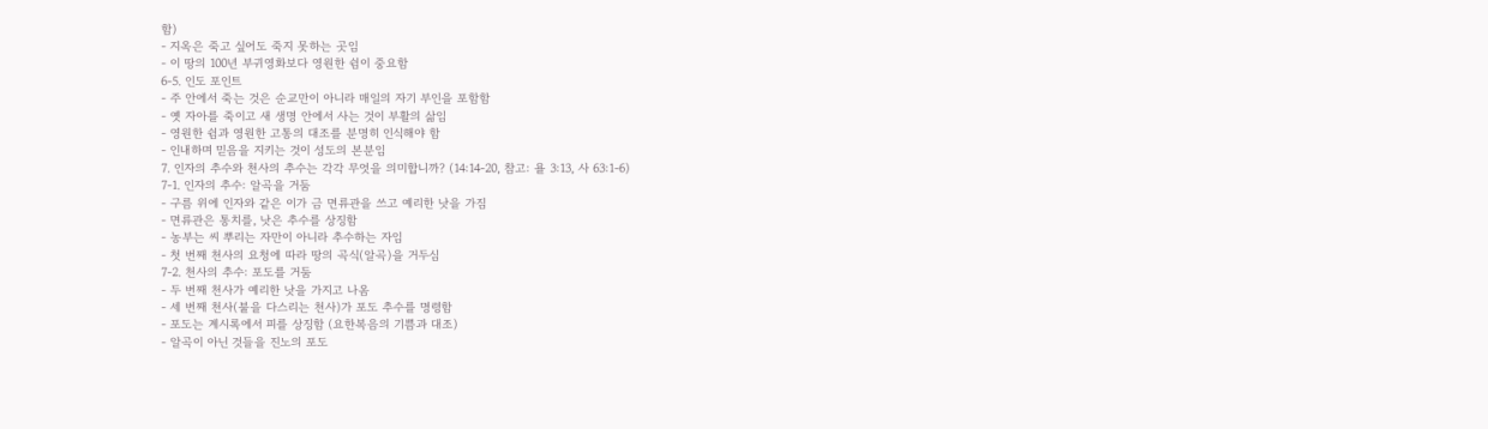함)
- 지옥은 죽고 싶어도 죽지 못하는 곳임
- 이 땅의 100년 부귀영화보다 영원한 쉼이 중요함
6-5. 인도 포인트
- 주 안에서 죽는 것은 순교만이 아니라 매일의 자기 부인을 포함함
- 옛 자아를 죽이고 새 생명 안에서 사는 것이 부활의 삶임
- 영원한 쉼과 영원한 고통의 대조를 분명히 인식해야 함
- 인내하며 믿음을 지키는 것이 성도의 본분임
7. 인자의 추수와 천사의 추수는 각각 무엇을 의미합니까? (14:14-20, 참고: 욜 3:13, 사 63:1-6)
7-1. 인자의 추수: 알곡을 거둠
- 구름 위에 인자와 같은 이가 금 면류관을 쓰고 예리한 낫을 가짐
- 면류관은 통치를, 낫은 추수를 상징함
- 농부는 씨 뿌리는 자만이 아니라 추수하는 자임
- 첫 번째 천사의 요청에 따라 땅의 곡식(알곡)을 거두심
7-2. 천사의 추수: 포도를 거둠
- 두 번째 천사가 예리한 낫을 가지고 나옴
- 세 번째 천사(불을 다스리는 천사)가 포도 추수를 명령함
- 포도는 계시록에서 피를 상징함 (요한복음의 기쁨과 대조)
- 알곡이 아닌 것들을 진노의 포도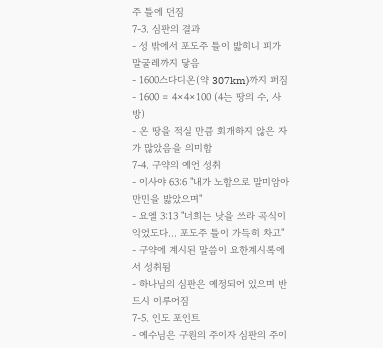주 틀에 던짐
7-3. 심판의 결과
- 성 밖에서 포도주 틀이 밟히니 피가 말굴레까지 닿음
- 1600스다디온(약 307km)까지 퍼짐
- 1600 = 4×4×100 (4는 땅의 수, 사방)
- 온 땅을 적실 만큼 회개하지 않은 자가 많았음을 의미함
7-4. 구약의 예언 성취
- 이사야 63:6 "내가 노함으로 말미암아 만민을 밟았으며"
- 요엘 3:13 "너희는 낫을 쓰라 곡식이 익었도다... 포도주 틀이 가득히 차고"
- 구약에 계시된 말씀이 요한계시록에서 성취됨
- 하나님의 심판은 예정되어 있으며 반드시 이루어짐
7-5. 인도 포인트
- 예수님은 구원의 주이자 심판의 주이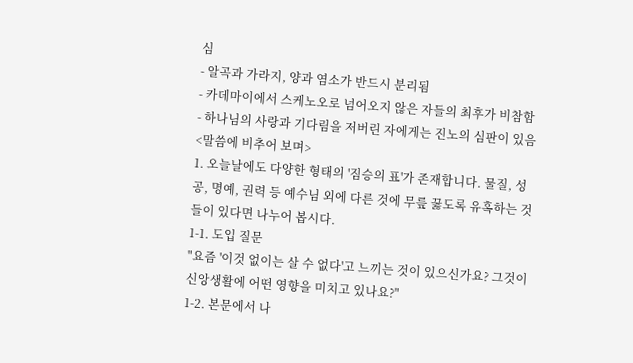심
- 알곡과 가라지, 양과 염소가 반드시 분리됨
- 카데마이에서 스케노오로 넘어오지 않은 자들의 최후가 비참함
- 하나님의 사랑과 기다림을 저버린 자에게는 진노의 심판이 있음
<말씀에 비추어 보며>
1. 오늘날에도 다양한 형태의 '짐승의 표'가 존재합니다. 물질, 성공, 명예, 권력 등 예수님 외에 다른 것에 무릎 꿇도록 유혹하는 것들이 있다면 나누어 봅시다.
1-1. 도입 질문
"요즘 '이것 없이는 살 수 없다'고 느끼는 것이 있으신가요? 그것이 신앙생활에 어떤 영향을 미치고 있나요?"
1-2. 본문에서 나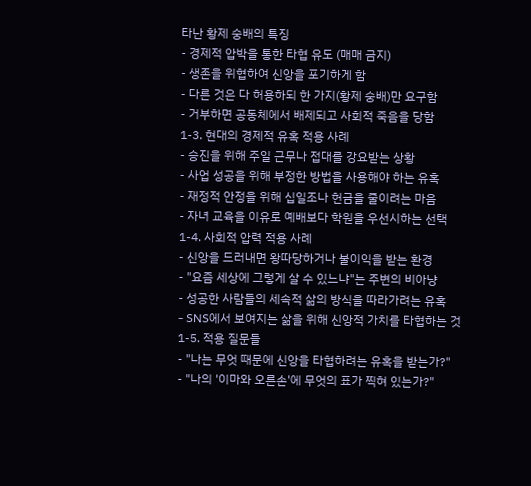타난 황제 숭배의 특징
- 경제적 압박을 통한 타협 유도 (매매 금지)
- 생존을 위협하여 신앙을 포기하게 함
- 다른 것은 다 허용하되 한 가지(황제 숭배)만 요구함
- 거부하면 공동체에서 배제되고 사회적 죽음을 당함
1-3. 현대의 경제적 유혹 적용 사례
- 승진을 위해 주일 근무나 접대를 강요받는 상황
- 사업 성공을 위해 부정한 방법을 사용해야 하는 유혹
- 재정적 안정을 위해 십일조나 헌금을 줄이려는 마음
- 자녀 교육을 이유로 예배보다 학원을 우선시하는 선택
1-4. 사회적 압력 적용 사례
- 신앙을 드러내면 왕따당하거나 불이익을 받는 환경
- "요즘 세상에 그렇게 살 수 있느냐"는 주변의 비아냥
- 성공한 사람들의 세속적 삶의 방식을 따라가려는 유혹
- SNS에서 보여지는 삶을 위해 신앙적 가치를 타협하는 것
1-5. 적용 질문들
- "나는 무엇 때문에 신앙을 타협하려는 유혹을 받는가?"
- "나의 '이마와 오른손'에 무엇의 표가 찍혀 있는가?"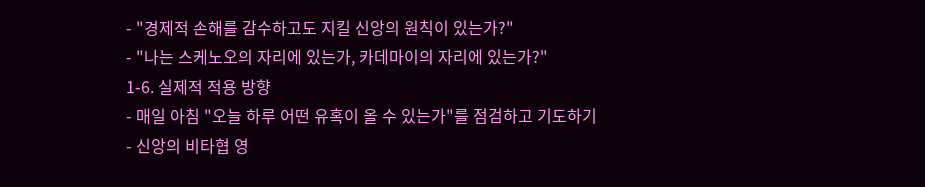- "경제적 손해를 감수하고도 지킬 신앙의 원칙이 있는가?"
- "나는 스케노오의 자리에 있는가, 카데마이의 자리에 있는가?"
1-6. 실제적 적용 방향
- 매일 아침 "오늘 하루 어떤 유혹이 올 수 있는가"를 점검하고 기도하기
- 신앙의 비타협 영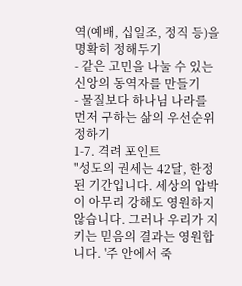역(예배, 십일조, 정직 등)을 명확히 정해두기
- 같은 고민을 나눌 수 있는 신앙의 동역자를 만들기
- 물질보다 하나님 나라를 먼저 구하는 삶의 우선순위 정하기
1-7. 격려 포인트
"성도의 권세는 42달, 한정된 기간입니다. 세상의 압박이 아무리 강해도 영원하지 않습니다. 그러나 우리가 지키는 믿음의 결과는 영원합니다. '주 안에서 죽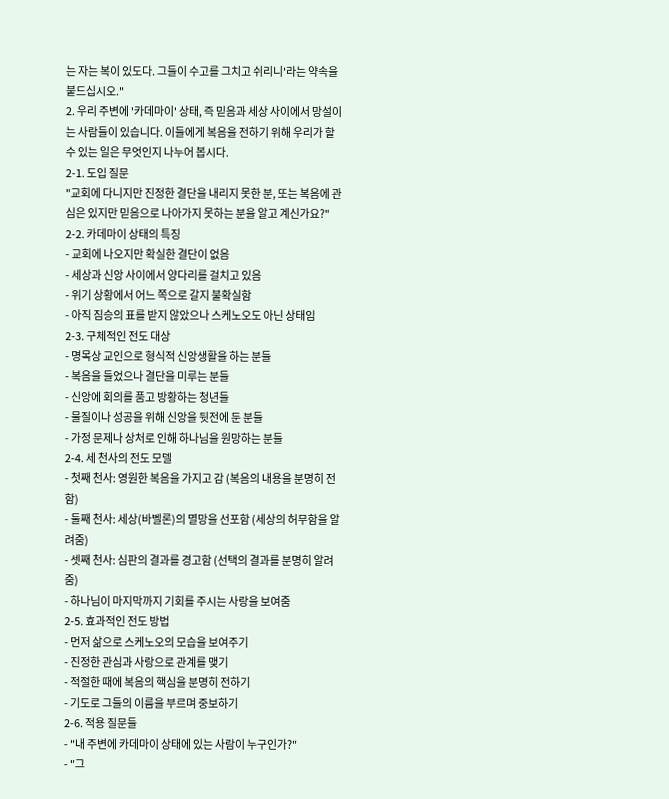는 자는 복이 있도다. 그들이 수고를 그치고 쉬리니'라는 약속을 붙드십시오."
2. 우리 주변에 '카데마이' 상태, 즉 믿음과 세상 사이에서 망설이는 사람들이 있습니다. 이들에게 복음을 전하기 위해 우리가 할 수 있는 일은 무엇인지 나누어 봅시다.
2-1. 도입 질문
"교회에 다니지만 진정한 결단을 내리지 못한 분, 또는 복음에 관심은 있지만 믿음으로 나아가지 못하는 분을 알고 계신가요?"
2-2. 카데마이 상태의 특징
- 교회에 나오지만 확실한 결단이 없음
- 세상과 신앙 사이에서 양다리를 걸치고 있음
- 위기 상황에서 어느 쪽으로 갈지 불확실함
- 아직 짐승의 표를 받지 않았으나 스케노오도 아닌 상태임
2-3. 구체적인 전도 대상
- 명목상 교인으로 형식적 신앙생활을 하는 분들
- 복음을 들었으나 결단을 미루는 분들
- 신앙에 회의를 품고 방황하는 청년들
- 물질이나 성공을 위해 신앙을 뒷전에 둔 분들
- 가정 문제나 상처로 인해 하나님을 원망하는 분들
2-4. 세 천사의 전도 모델
- 첫째 천사: 영원한 복음을 가지고 감 (복음의 내용을 분명히 전함)
- 둘째 천사: 세상(바벨론)의 멸망을 선포함 (세상의 허무함을 알려줌)
- 셋째 천사: 심판의 결과를 경고함 (선택의 결과를 분명히 알려줌)
- 하나님이 마지막까지 기회를 주시는 사랑을 보여줌
2-5. 효과적인 전도 방법
- 먼저 삶으로 스케노오의 모습을 보여주기
- 진정한 관심과 사랑으로 관계를 맺기
- 적절한 때에 복음의 핵심을 분명히 전하기
- 기도로 그들의 이름을 부르며 중보하기
2-6. 적용 질문들
- "내 주변에 카데마이 상태에 있는 사람이 누구인가?"
- "그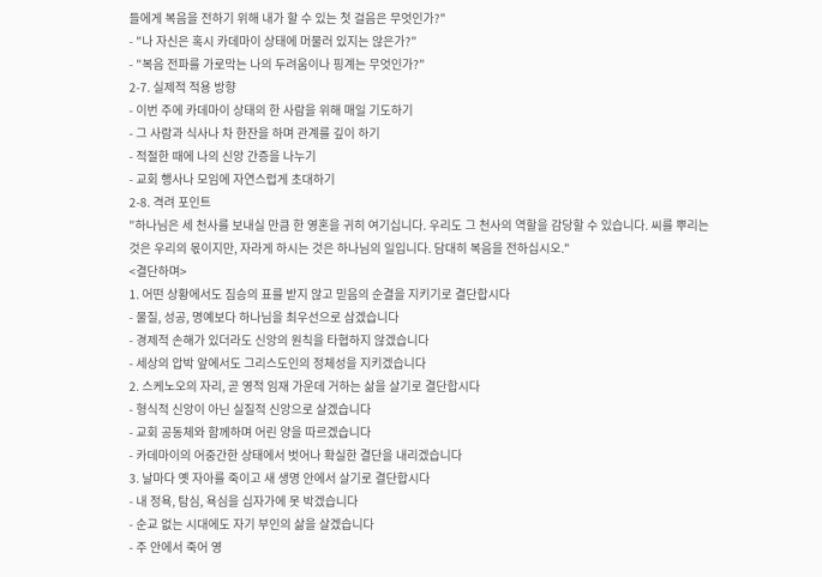들에게 복음을 전하기 위해 내가 할 수 있는 첫 걸음은 무엇인가?"
- "나 자신은 혹시 카데마이 상태에 머물러 있지는 않은가?"
- "복음 전파를 가로막는 나의 두려움이나 핑계는 무엇인가?"
2-7. 실제적 적용 방향
- 이번 주에 카데마이 상태의 한 사람을 위해 매일 기도하기
- 그 사람과 식사나 차 한잔을 하며 관계를 깊이 하기
- 적절한 때에 나의 신앙 간증을 나누기
- 교회 행사나 모임에 자연스럽게 초대하기
2-8. 격려 포인트
"하나님은 세 천사를 보내실 만큼 한 영혼을 귀히 여기십니다. 우리도 그 천사의 역할을 감당할 수 있습니다. 씨를 뿌리는 것은 우리의 몫이지만, 자라게 하시는 것은 하나님의 일입니다. 담대히 복음을 전하십시오."
<결단하며>
1. 어떤 상황에서도 짐승의 표를 받지 않고 믿음의 순결을 지키기로 결단합시다
- 물질, 성공, 명예보다 하나님을 최우선으로 삼겠습니다
- 경제적 손해가 있더라도 신앙의 원칙을 타협하지 않겠습니다
- 세상의 압박 앞에서도 그리스도인의 정체성을 지키겠습니다
2. 스케노오의 자리, 곧 영적 임재 가운데 거하는 삶을 살기로 결단합시다
- 형식적 신앙이 아닌 실질적 신앙으로 살겠습니다
- 교회 공동체와 함께하며 어린 양을 따르겠습니다
- 카데마이의 어중간한 상태에서 벗어나 확실한 결단을 내리겠습니다
3. 날마다 옛 자아를 죽이고 새 생명 안에서 살기로 결단합시다
- 내 정욕, 탐심, 욕심을 십자가에 못 박겠습니다
- 순교 없는 시대에도 자기 부인의 삶을 살겠습니다
- 주 안에서 죽어 영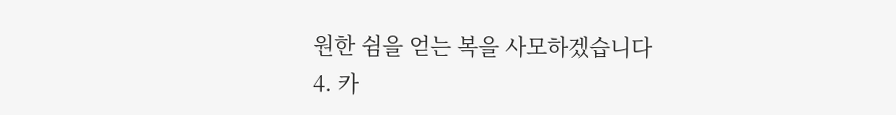원한 쉼을 얻는 복을 사모하겠습니다
4. 카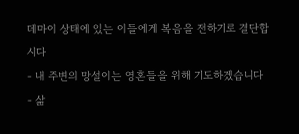데마이 상태에 있는 이들에게 복음을 전하기로 결단합시다
- 내 주변의 망설이는 영혼들을 위해 기도하겠습니다
- 삶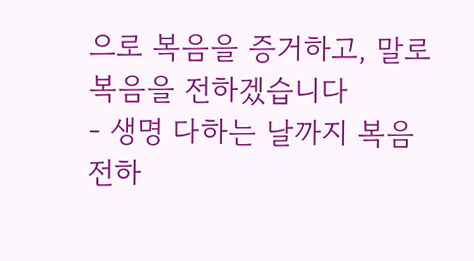으로 복음을 증거하고, 말로 복음을 전하겠습니다
- 생명 다하는 날까지 복음 전하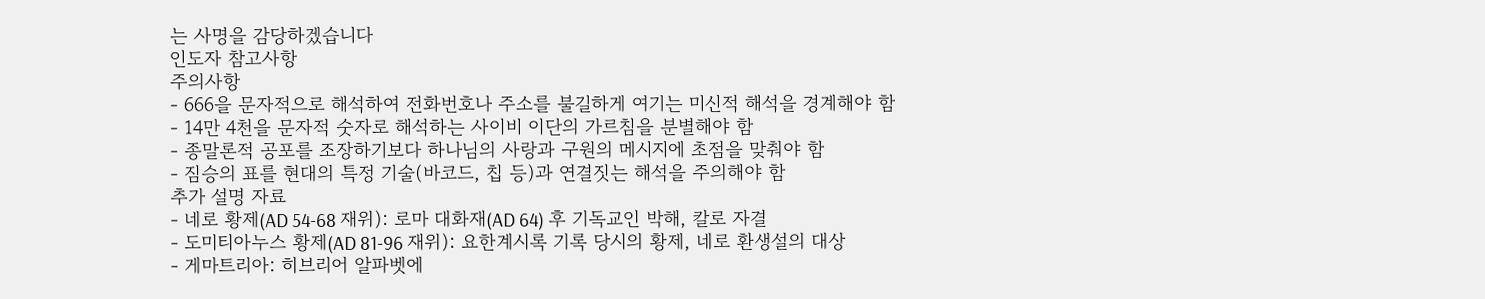는 사명을 감당하겠습니다
인도자 참고사항
주의사항
- 666을 문자적으로 해석하여 전화번호나 주소를 불길하게 여기는 미신적 해석을 경계해야 함
- 14만 4천을 문자적 숫자로 해석하는 사이비 이단의 가르침을 분별해야 함
- 종말론적 공포를 조장하기보다 하나님의 사랑과 구원의 메시지에 초점을 맞춰야 함
- 짐승의 표를 현대의 특정 기술(바코드, 칩 등)과 연결짓는 해석을 주의해야 함
추가 설명 자료
- 네로 황제(AD 54-68 재위): 로마 대화재(AD 64) 후 기독교인 박해, 칼로 자결
- 도미티아누스 황제(AD 81-96 재위): 요한계시록 기록 당시의 황제, 네로 환생설의 대상
- 게마트리아: 히브리어 알파벳에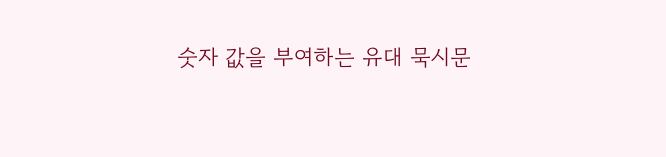숫자 값을 부여하는 유대 묵시문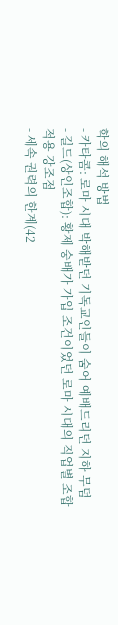학의 해석 방법
- 카타콤: 로마 시대 박해받던 기독교인들이 숨어 예배드리던 지하 무덤
- 길드(상인조합): 황제 숭배가 가입 조건이었던 로마 시대의 직업별 조합
적용 강조점
- 세속 권력의 한계(42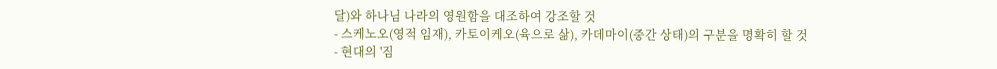달)와 하나님 나라의 영원함을 대조하여 강조할 것
- 스케노오(영적 임재), 카토이케오(육으로 삶), 카데마이(중간 상태)의 구분을 명확히 할 것
- 현대의 '짐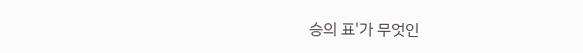승의 표'가 무엇인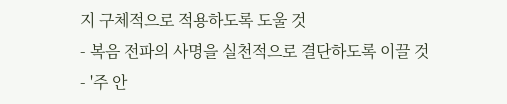지 구체적으로 적용하도록 도울 것
- 복음 전파의 사명을 실천적으로 결단하도록 이끌 것
- '주 안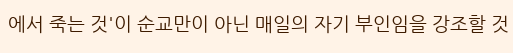에서 죽는 것'이 순교만이 아닌 매일의 자기 부인임을 강조할 것